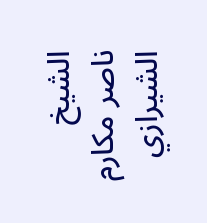الشيخ ناصر مكارم الشيرازي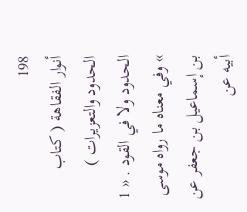198
أنوار الفقاهة ( كتاب الحدود والتعزيرات )
الحدود ولا في القود . « 1 » وفي معناه ما رواه موسى بن إسماعيل بن جعفر عن أبيه عن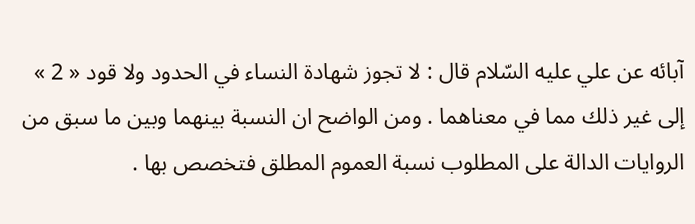آبائه عن علي عليه السّلام قال : لا تجوز شهادة النساء في الحدود ولا قود « 2 » إلى غير ذلك مما في معناهما . ومن الواضح ان النسبة بينهما وبين ما سبق من الروايات الدالة على المطلوب نسبة العموم المطلق فتخصص بها .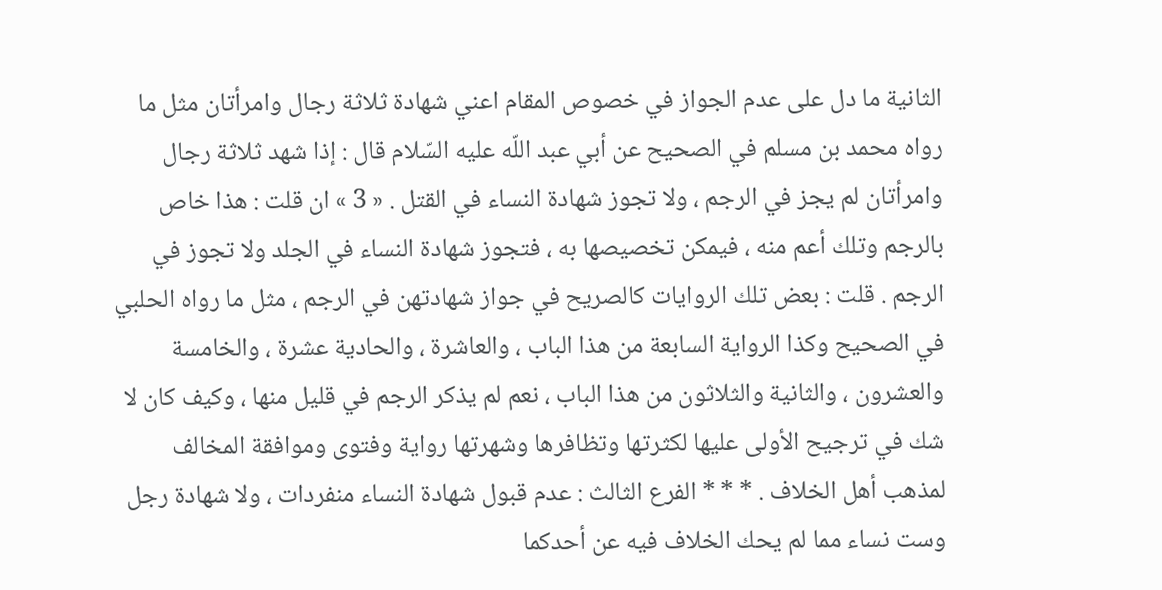الثانية ما دل على عدم الجواز في خصوص المقام اعني شهادة ثلاثة رجال وامرأتان مثل ما رواه محمد بن مسلم في الصحيح عن أبي عبد اللّه عليه السّلام قال : إذا شهد ثلاثة رجال وامرأتان لم يجز في الرجم ، ولا تجوز شهادة النساء في القتل . « 3 » ان قلت : هذا خاص بالرجم وتلك أعم منه ، فيمكن تخصيصها به ، فتجوز شهادة النساء في الجلد ولا تجوز في الرجم . قلت : بعض تلك الروايات كالصريح في جواز شهادتهن في الرجم ، مثل ما رواه الحلبي في الصحيح وكذا الرواية السابعة من هذا الباب ، والعاشرة ، والحادية عشرة ، والخامسة والعشرون ، والثانية والثلاثون من هذا الباب ، نعم لم يذكر الرجم في قليل منها ، وكيف كان لا شك في ترجيح الأولى عليها لكثرتها وتظافرها وشهرتها رواية وفتوى وموافقة المخالف لمذهب أهل الخلاف . * * * الفرع الثالث : عدم قبول شهادة النساء منفردات ، ولا شهادة رجل وست نساء مما لم يحك الخلاف فيه عن أحدكما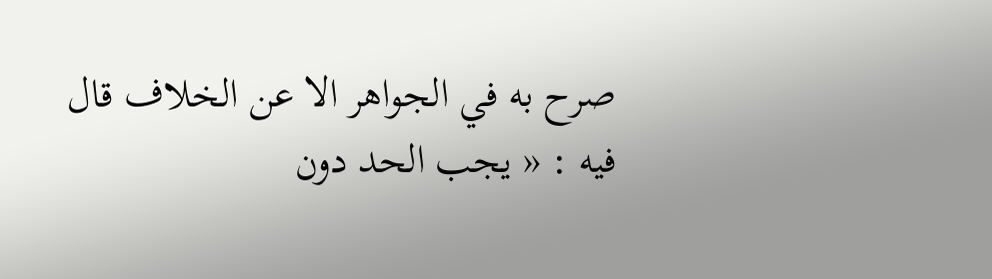صرح به في الجواهر الا عن الخلاف قال فيه : « يجب الحد دون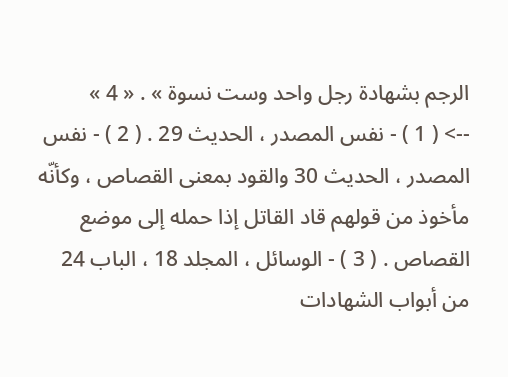الرجم بشهادة رجل واحد وست نسوة » . « 4 »
--> ( 1 ) - نفس المصدر ، الحديث 29 . ( 2 ) - نفس المصدر ، الحديث 30 والقود بمعنى القصاص ، وكأنّه مأخوذ من قولهم قاد القاتل إذا حمله إلى موضع القصاص . ( 3 ) - الوسائل ، المجلد 18 ، الباب 24 من أبواب الشهادات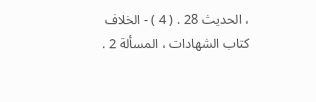، الحديث 28 . ( 4 ) - الخلاف كتاب الشهادات ، المسألة 2 .